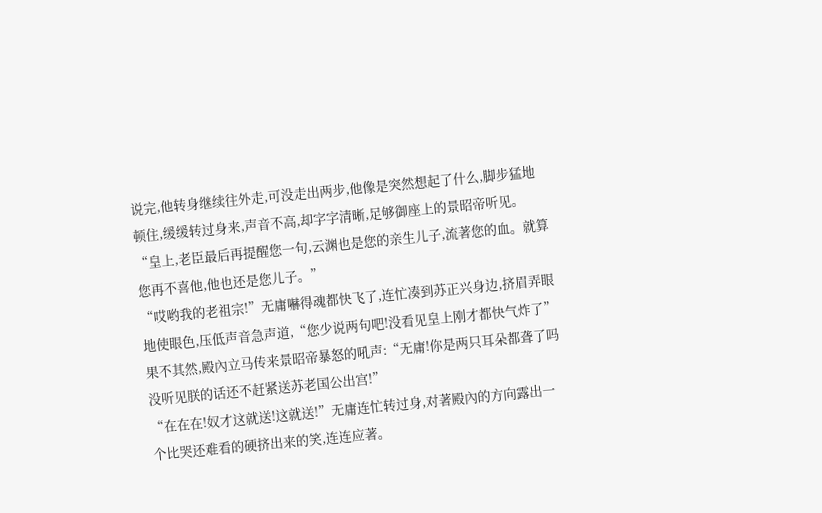说完,他转身继续往外走,可没走出两步,他像是突然想起了什么,脚步猛地顿住,缓缓转过身来,声音不高,却字字清晰,足够御座上的景昭帝听见。
“皇上,老臣最后再提醒您一句,云渊也是您的亲生儿子,流著您的血。就算您再不喜他,他也还是您儿子。”
“哎哟我的老祖宗!”无庸嚇得魂都快飞了,连忙凑到苏正兴身边,挤眉弄眼地使眼色,压低声音急声道,“您少说两句吧!没看见皇上刚才都快气炸了”
果不其然,殿內立马传来景昭帝暴怒的吼声:“无庸!你是两只耳朵都聋了吗没听见朕的话还不赶紧送苏老国公出宫!”
“在在在!奴才这就送!这就送!”无庸连忙转过身,对著殿內的方向露出一个比哭还难看的硬挤出来的笑,连连应著。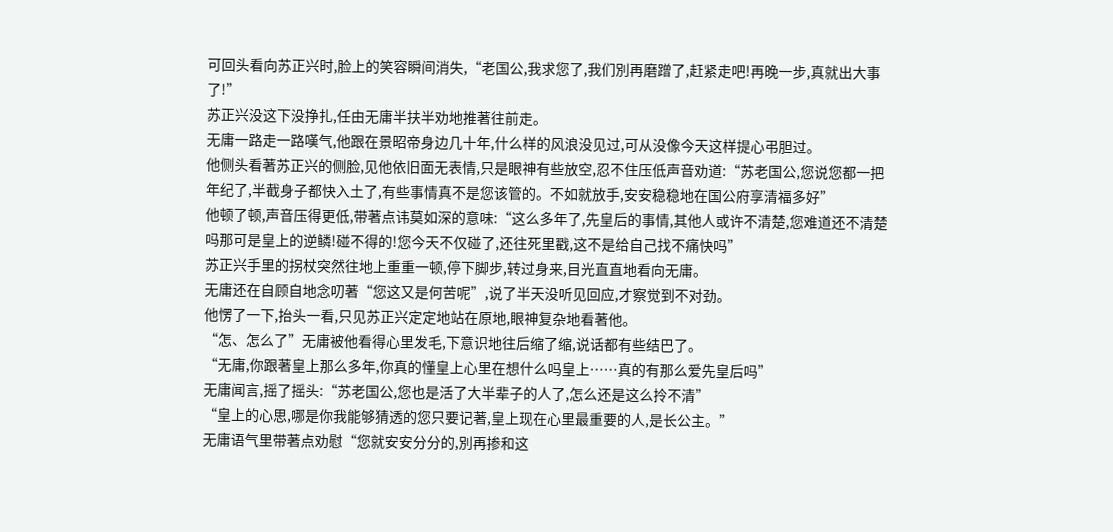可回头看向苏正兴时,脸上的笑容瞬间消失,“老国公,我求您了,我们別再磨蹭了,赶紧走吧!再晚一步,真就出大事了!”
苏正兴没这下没挣扎,任由无庸半扶半劝地推著往前走。
无庸一路走一路嘆气,他跟在景昭帝身边几十年,什么样的风浪没见过,可从没像今天这样提心弔胆过。
他侧头看著苏正兴的侧脸,见他依旧面无表情,只是眼神有些放空,忍不住压低声音劝道:“苏老国公,您说您都一把年纪了,半截身子都快入土了,有些事情真不是您该管的。不如就放手,安安稳稳地在国公府享清福多好”
他顿了顿,声音压得更低,带著点讳莫如深的意味:“这么多年了,先皇后的事情,其他人或许不清楚,您难道还不清楚吗那可是皇上的逆鳞!碰不得的!您今天不仅碰了,还往死里戳,这不是给自己找不痛快吗”
苏正兴手里的拐杖突然往地上重重一顿,停下脚步,转过身来,目光直直地看向无庸。
无庸还在自顾自地念叨著“您这又是何苦呢”,说了半天没听见回应,才察觉到不对劲。
他愣了一下,抬头一看,只见苏正兴定定地站在原地,眼神复杂地看著他。
“怎、怎么了”无庸被他看得心里发毛,下意识地往后缩了缩,说话都有些结巴了。
“无庸,你跟著皇上那么多年,你真的懂皇上心里在想什么吗皇上……真的有那么爱先皇后吗”
无庸闻言,摇了摇头:“苏老国公,您也是活了大半辈子的人了,怎么还是这么拎不清”
“皇上的心思,哪是你我能够猜透的您只要记著,皇上现在心里最重要的人,是长公主。”
无庸语气里带著点劝慰“您就安安分分的,別再掺和这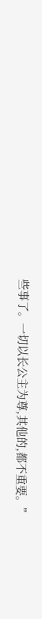些事了。一切以长公主为尊,其他的,都不重要。”